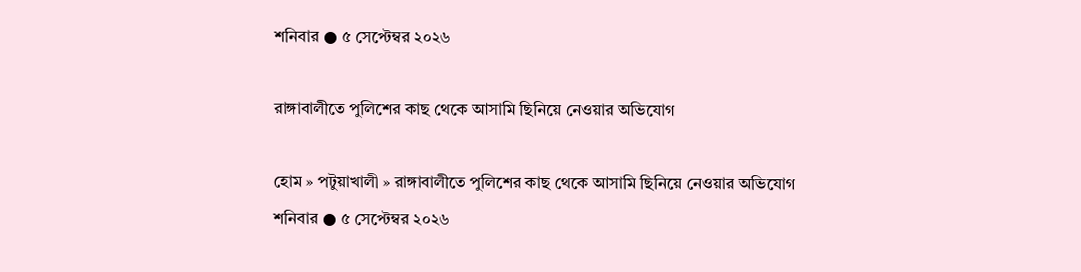শনিবার ● ৫ সেপ্টেম্বর ২০২৬

রাঙ্গাবালীতে পুলিশের কাছ থেকে আসামি ছিনিয়ে নেওয়ার অভিযোগ

হোম » পটুয়াখালী » রাঙ্গাবালীতে পুলিশের কাছ থেকে আসামি ছিনিয়ে নেওয়ার অভিযোগ
শনিবার ● ৫ সেপ্টেম্বর ২০২৬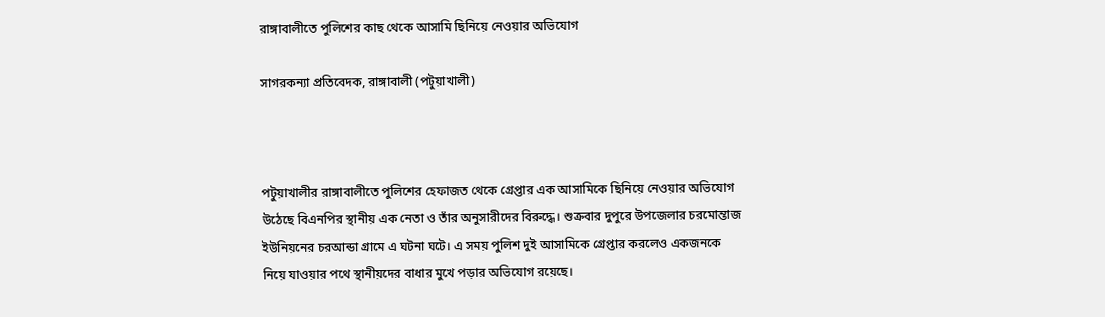রাঙ্গাবালীতে পুলিশের কাছ থেকে আসামি ছিনিয়ে নেওয়ার অভিযোগ

সাগরকন্যা প্রতিবেদক, রাঙ্গাবালী (পটুয়াখালী)



পটুয়াখালীর রাঙ্গাবালীতে পুলিশের হেফাজত থেকে গ্রেপ্তার এক আসামিকে ছিনিয়ে নেওয়ার অভিযোগ উঠেছে বিএনপির স্থানীয় এক নেতা ও তাঁর অনুসারীদের বিরুদ্ধে। শুক্রবার দুপুরে উপজেলার চরমোন্তাজ ইউনিয়নের চরআন্ডা গ্রামে এ ঘটনা ঘটে। এ সময় পুলিশ দুই আসামিকে গ্রেপ্তার করলেও একজনকে নিয়ে যাওয়ার পথে স্থানীয়দের বাধার মুখে পড়ার অভিযোগ রয়েছে।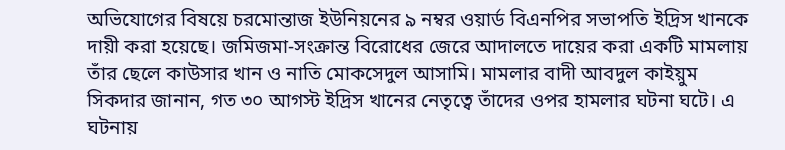অভিযোগের বিষয়ে চরমোন্তাজ ইউনিয়নের ৯ নম্বর ওয়ার্ড বিএনপির সভাপতি ইদ্রিস খানকে দায়ী করা হয়েছে। জমিজমা-সংক্রান্ত বিরোধের জেরে আদালতে দায়ের করা একটি মামলায় তাঁর ছেলে কাউসার খান ও নাতি মোকসেদুল আসামি। মামলার বাদী আবদুল কাইয়ুম সিকদার জানান, গত ৩০ আগস্ট ইদ্রিস খানের নেতৃত্বে তাঁদের ওপর হামলার ঘটনা ঘটে। এ ঘটনায়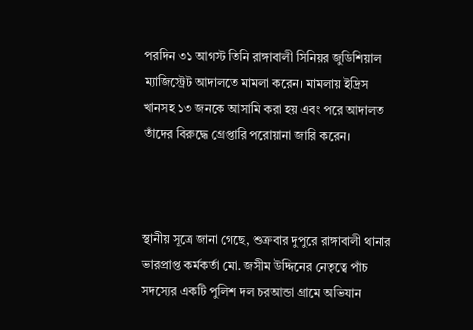পরদিন ৩১ আগস্ট তিনি রাঙ্গাবালী সিনিয়র জুডিশিয়াল ম্যাজিস্ট্রেট আদালতে মামলা করেন। মামলায় ইদ্রিস খানসহ ১৩ জনকে আসামি করা হয় এবং পরে আদালত তাঁদের বিরুদ্ধে গ্রেপ্তারি পরোয়ানা জারি করেন।



স্থানীয় সূত্রে জানা গেছে, শুক্রবার দুপুরে রাঙ্গাবালী থানার ভারপ্রাপ্ত কর্মকর্তা মো. জসীম উদ্দিনের নেতৃত্বে পাঁচ সদস্যের একটি পুলিশ দল চরআন্ডা গ্রামে অভিযান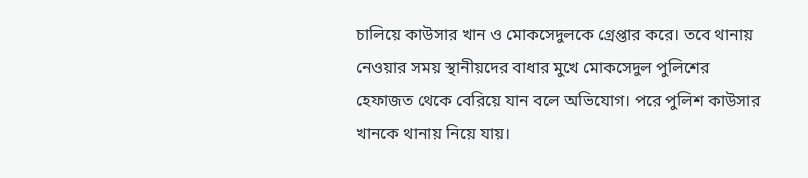চালিয়ে কাউসার খান ও মোকসেদুলকে গ্রেপ্তার করে। তবে থানায় নেওয়ার সময় স্থানীয়দের বাধার মুখে মোকসেদুল পুলিশের হেফাজত থেকে বেরিয়ে যান বলে অভিযোগ। পরে পুলিশ কাউসার খানকে থানায় নিয়ে যায়।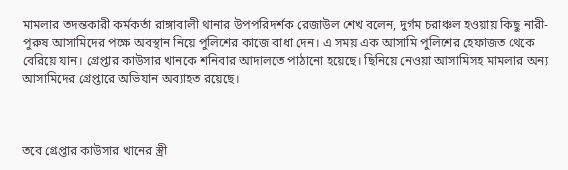মামলার তদন্তকারী কর্মকর্তা রাঙ্গাবালী থানার উপপরিদর্শক রেজাউল শেখ বলেন, দুর্গম চরাঞ্চল হওয়ায় কিছু নারী-পুরুষ আসামিদের পক্ষে অবস্থান নিয়ে পুলিশের কাজে বাধা দেন। এ সময় এক আসামি পুলিশের হেফাজত থেকে বেরিয়ে যান। গ্রেপ্তার কাউসার খানকে শনিবার আদালতে পাঠানো হয়েছে। ছিনিয়ে নেওয়া আসামিসহ মামলার অন্য আসামিদের গ্রেপ্তারে অভিযান অব্যাহত রয়েছে।



তবে গ্রেপ্তার কাউসার খানের স্ত্রী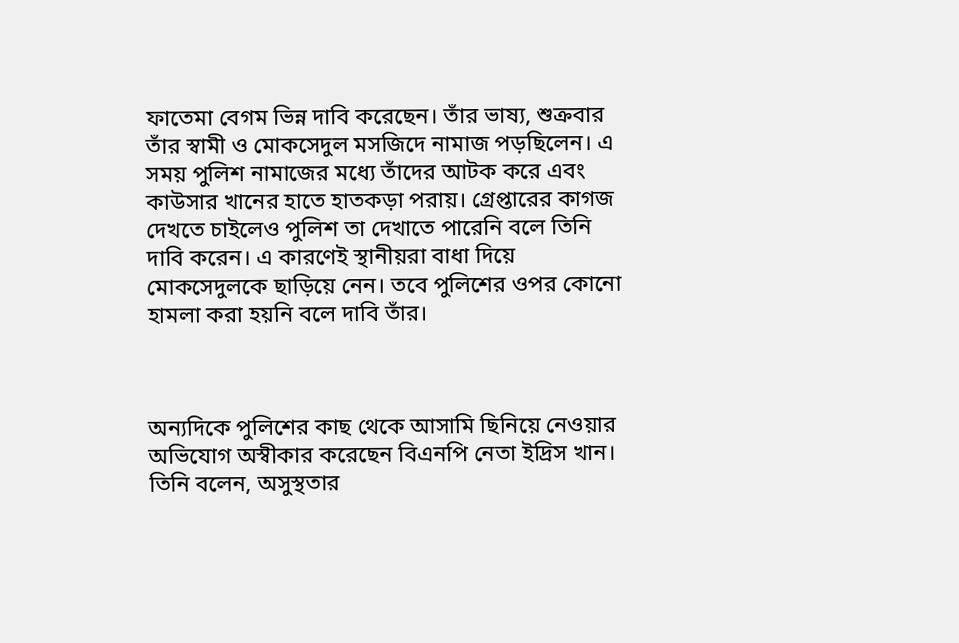ফাতেমা বেগম ভিন্ন দাবি করেছেন। তাঁর ভাষ্য, শুক্রবার তাঁর স্বামী ও মোকসেদুল মসজিদে নামাজ পড়ছিলেন। এ সময় পুলিশ নামাজের মধ্যে তাঁদের আটক করে এবং কাউসার খানের হাতে হাতকড়া পরায়। গ্রেপ্তারের কাগজ দেখতে চাইলেও পুলিশ তা দেখাতে পারেনি বলে তিনি দাবি করেন। এ কারণেই স্থানীয়রা বাধা দিয়ে মোকসেদুলকে ছাড়িয়ে নেন। তবে পুলিশের ওপর কোনো হামলা করা হয়নি বলে দাবি তাঁর।



অন্যদিকে পুলিশের কাছ থেকে আসামি ছিনিয়ে নেওয়ার অভিযোগ অস্বীকার করেছেন বিএনপি নেতা ইদ্রিস খান। তিনি বলেন, অসুস্থতার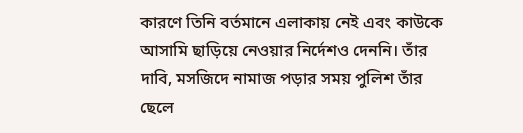কারণে তিনি বর্তমানে এলাকায় নেই এবং কাউকে আসামি ছাড়িয়ে নেওয়ার নির্দেশও দেননি। তাঁর দাবি, মসজিদে নামাজ পড়ার সময় পুলিশ তাঁর ছেলে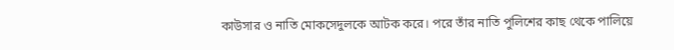কাউসার ও নাতি মোকসেদুলকে আটক করে। পরে তাঁর নাতি পুলিশের কাছ থেকে পালিয়ে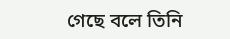গেছে বলে তিনি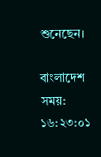শুনেছেন।

বাংলাদেশ সময়: ১৬:২৩:০১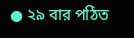● ২৯ বার পঠিত